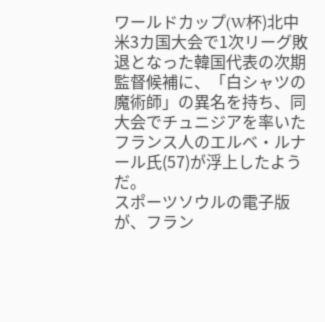ワールドカップ(W杯)北中米3カ国大会で1次リーグ敗退となった韓国代表の次期監督候補に、「白シャツの魔術師」の異名を持ち、同大会でチュニジアを率いたフランス人のエルベ・ルナール氏(57)が浮上したようだ。
スポーツソウルの電子版が、フラン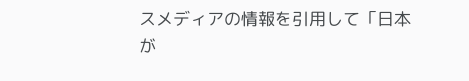スメディアの情報を引用して「日本が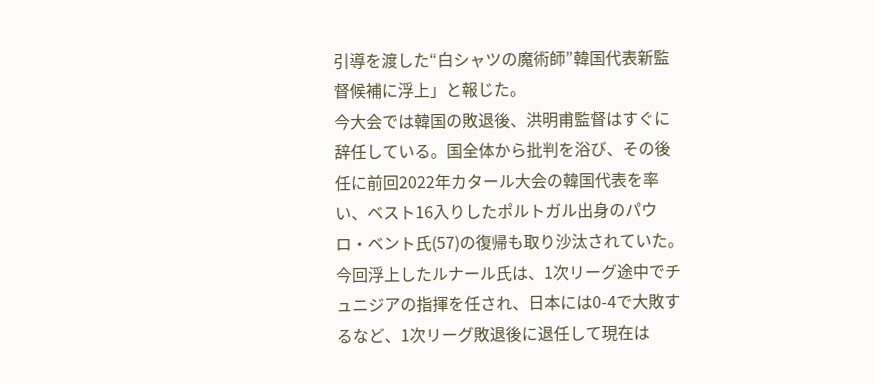引導を渡した“白シャツの魔術師”韓国代表新監督候補に浮上」と報じた。
今大会では韓国の敗退後、洪明甫監督はすぐに辞任している。国全体から批判を浴び、その後任に前回2022年カタール大会の韓国代表を率い、ベスト16入りしたポルトガル出身のパウロ・ベント氏(57)の復帰も取り沙汰されていた。
今回浮上したルナール氏は、1次リーグ途中でチュニジアの指揮を任され、日本には0-4で大敗するなど、1次リーグ敗退後に退任して現在は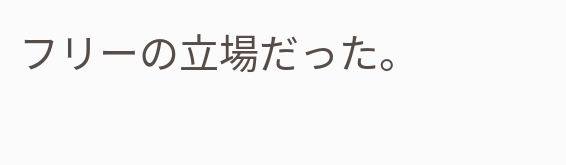フリーの立場だった。